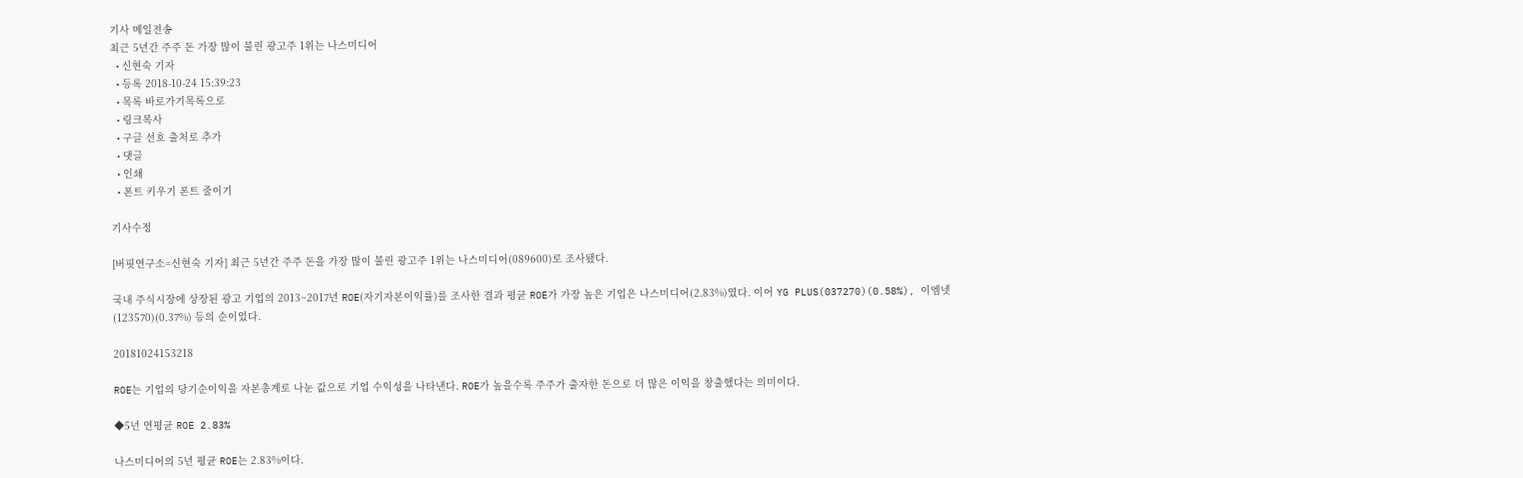기사 메일전송
최근 5년간 주주 돈 가장 많이 불린 광고주 1위는 나스미디어
  • 신현숙 기자
  • 등록 2018-10-24 15:39:23
  • 목록 바로가기목록으로
  • 링크복사
  • 구글 선호 출처로 추가
  • 댓글
  • 인쇄
  • 폰트 키우기 폰트 줄이기

기사수정

[버핏연구소=신현숙 기자] 최근 5년간 주주 돈을 가장 많이 불린 광고주 1위는 나스미디어(089600)로 조사됐다.

국내 주식시장에 상장된 광고 기업의 2013~2017년 ROE(자기자본이익률)를 조사한 결과 평균 ROE가 가장 높은 기업은 나스미디어(2.83%)였다. 이어 YG PLUS(037270)(0.58%), 이엠넷(123570)(0.37%) 등의 순이었다.

20181024153218

ROE는 기업의 당기순이익을 자본총계로 나눈 값으로 기업 수익성을 나타낸다. ROE가 높을수록 주주가 출자한 돈으로 더 많은 이익을 창출했다는 의미이다.

◆5년 연평균 ROE 2.83%

나스미디어의 5년 평균 ROE는 2.83%이다.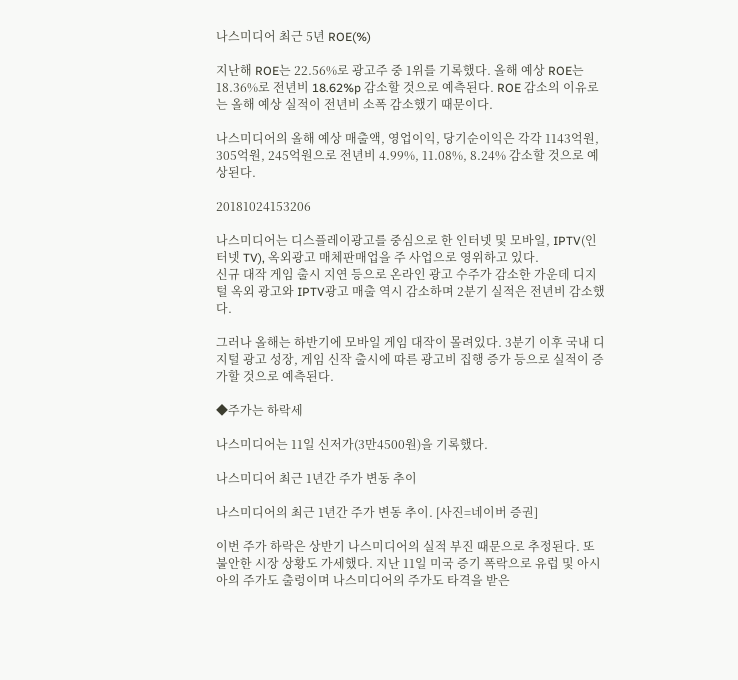나스미디어 최근 5년 ROE(%)

지난해 ROE는 22.56%로 광고주 중 1위를 기록했다. 올해 예상 ROE는 18.36%로 전년비 18.62%p 감소할 것으로 예측된다. ROE 감소의 이유로는 올해 예상 실적이 전년비 소폭 감소했기 때문이다.

나스미디어의 올해 예상 매출액, 영업이익, 당기순이익은 각각 1143억원, 305억원, 245억원으로 전년비 4.99%, 11.08%, 8.24% 감소할 것으로 예상된다.

20181024153206

나스미디어는 디스플레이광고를 중심으로 한 인터넷 및 모바일, IPTV(인터넷 TV), 옥외광고 매체판매업을 주 사업으로 영위하고 있다.
신규 대작 게임 출시 지연 등으로 온라인 광고 수주가 감소한 가운데 디지털 옥외 광고와 IPTV광고 매출 역시 감소하며 2분기 실적은 전년비 감소했다.

그러나 올해는 하반기에 모바일 게임 대작이 몰려있다. 3분기 이후 국내 디지털 광고 성장, 게임 신작 출시에 따른 광고비 집행 증가 등으로 실적이 증가할 것으로 예측된다.

◆주가는 하락세

나스미디어는 11일 신저가(3만4500원)을 기록했다.

나스미디어 최근 1년간 주가 변동 추이

나스미디어의 최근 1년간 주가 변동 추이. [사진=네이버 증권]

이번 주가 하락은 상반기 나스미디어의 실적 부진 때문으로 추정된다. 또 불안한 시장 상황도 가세했다. 지난 11일 미국 증기 폭락으로 유럽 및 아시아의 주가도 출렁이며 나스미디어의 주가도 타격을 받은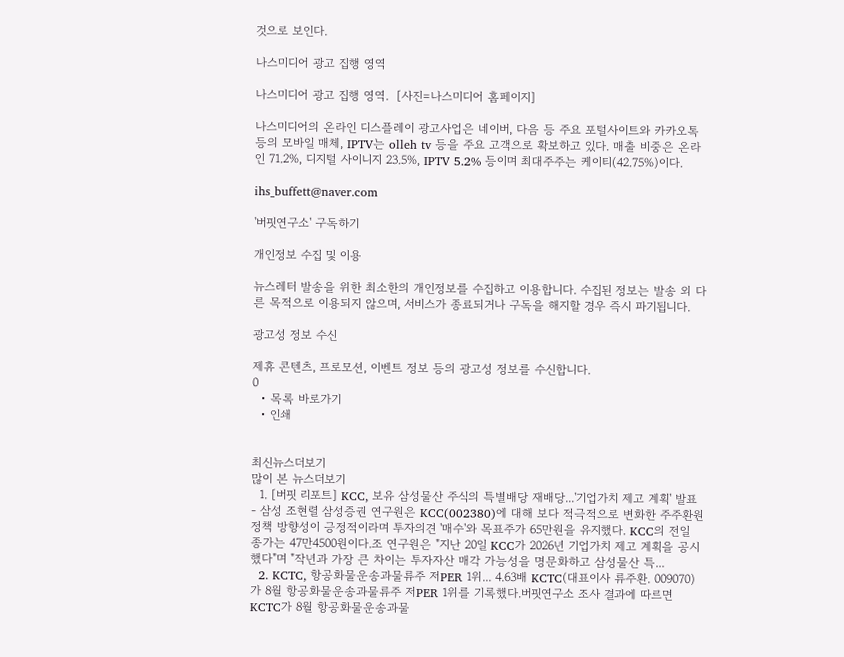것으로 보인다.

나스미디어 광고 집행 영역

나스미디어 광고 집행 영역.  [사진=나스미디어 홈페이지]

나스미디어의 온라인 디스플레이 광고사업은 네이버, 다음 등 주요 포털사이트와 카카오톡 등의 모바일 매체, IPTV는 olleh tv 등을 주요 고객으로 확보하고 있다. 매출 비중은 온라인 71.2%, 디지털 사이니지 23.5%, IPTV 5.2% 등이며 최대주주는 케이티(42.75%)이다.

ihs_buffett@naver.com

'버핏연구소' 구독하기

개인정보 수집 및 이용

뉴스레터 발송을 위한 최소한의 개인정보를 수집하고 이용합니다. 수집된 정보는 발송 외 다른 목적으로 이용되지 않으며, 서비스가 종료되거나 구독을 해지할 경우 즉시 파기됩니다.

광고성 정보 수신

제휴 콘텐츠, 프로모션, 이벤트 정보 등의 광고성 정보를 수신합니다.
0
  • 목록 바로가기
  • 인쇄


최신뉴스더보기
많이 본 뉴스더보기
  1. [버핏 리포트] KCC, 보유 삼성물산 주식의 특별배당 재배당...'기업가치 제고 계획' 발표 - 삼성 조현렬 삼성증권 연구원은 KCC(002380)에 대해 보다 적극적으로 변화한 주주환원 정책 방향성이 긍정적이라며 투자의견 '매수'와 목표주가 65만원을 유지했다. KCC의 전일 종가는 47만4500원이다.조 연구원은 "지난 20일 KCC가 2026년 기업가치 제고 계획을 공시했다"며 "작년과 가장 큰 차이는 투자자산 매각 가능성을 명문화하고 삼성물산 특...
  2. KCTC, 항공화물운송과물류주 저PER 1위... 4.63배 KCTC(대표이사 류주환. 009070)가 8월 항공화물운송과물류주 저PER 1위를 기록했다.버핏연구소 조사 결과에 따르면 KCTC가 8월 항공화물운송과물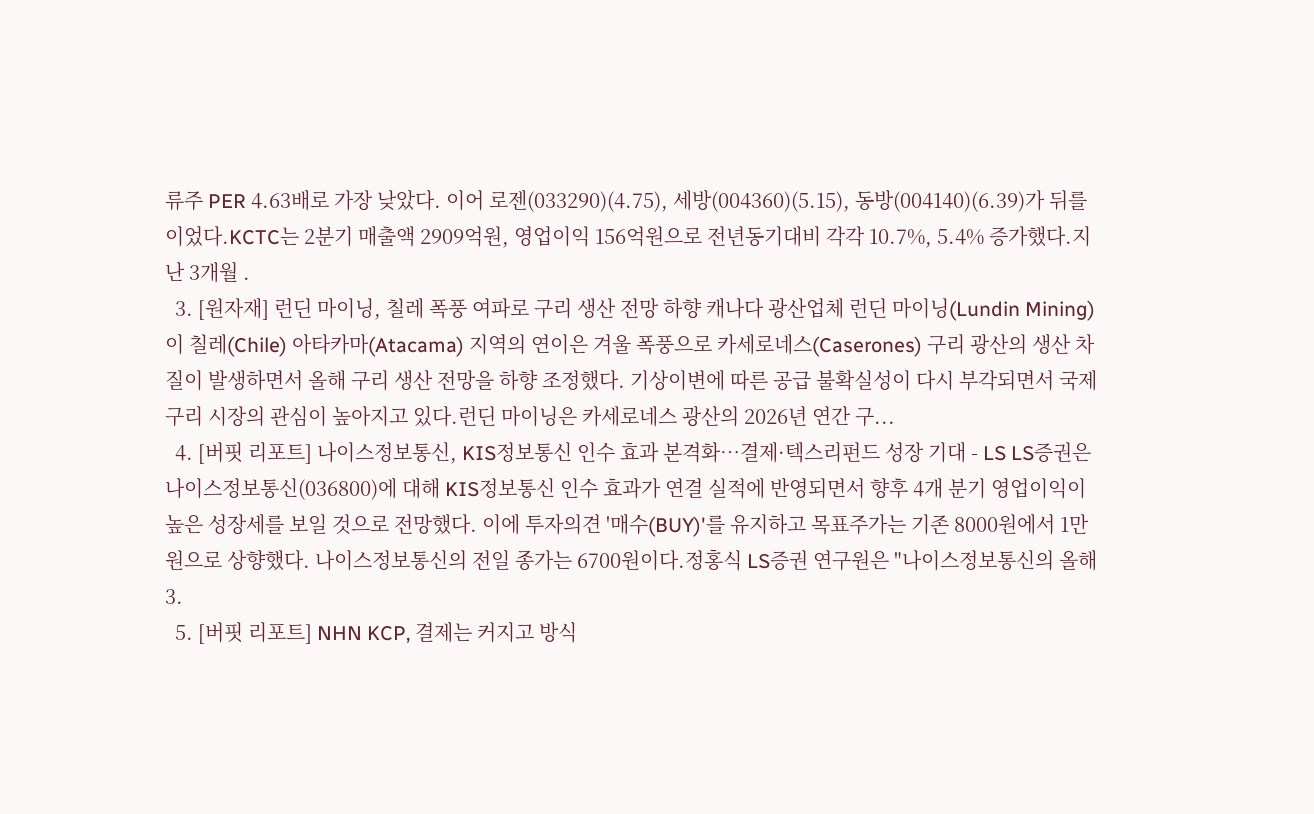류주 PER 4.63배로 가장 낮았다. 이어 로젠(033290)(4.75), 세방(004360)(5.15), 동방(004140)(6.39)가 뒤를 이었다.KCTC는 2분기 매출액 2909억원, 영업이익 156억원으로 전년동기대비 각각 10.7%, 5.4% 증가했다.지난 3개월 .
  3. [원자재] 런딘 마이닝, 칠레 폭풍 여파로 구리 생산 전망 하향 캐나다 광산업체 런딘 마이닝(Lundin Mining)이 칠레(Chile) 아타카마(Atacama) 지역의 연이은 겨울 폭풍으로 카세로네스(Caserones) 구리 광산의 생산 차질이 발생하면서 올해 구리 생산 전망을 하향 조정했다. 기상이변에 따른 공급 불확실성이 다시 부각되면서 국제 구리 시장의 관심이 높아지고 있다.런딘 마이닝은 카세로네스 광산의 2026년 연간 구...
  4. [버핏 리포트] 나이스정보통신, KIS정보통신 인수 효과 본격화…결제·텍스리펀드 성장 기대 - LS LS증권은 나이스정보통신(036800)에 대해 KIS정보통신 인수 효과가 연결 실적에 반영되면서 향후 4개 분기 영업이익이 높은 성장세를 보일 것으로 전망했다. 이에 투자의견 '매수(BUY)'를 유지하고 목표주가는 기존 8000원에서 1만원으로 상향했다. 나이스정보통신의 전일 종가는 6700원이다.정홍식 LS증권 연구원은 "나이스정보통신의 올해 3.
  5. [버핏 리포트] NHN KCP, 결제는 커지고 방식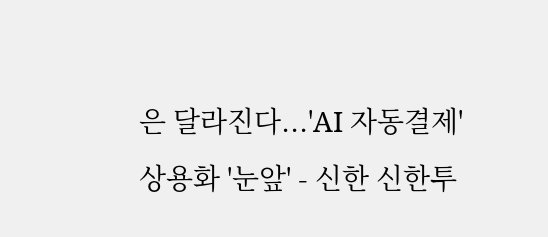은 달라진다...'AI 자동결제' 상용화 '눈앞' - 신한 신한투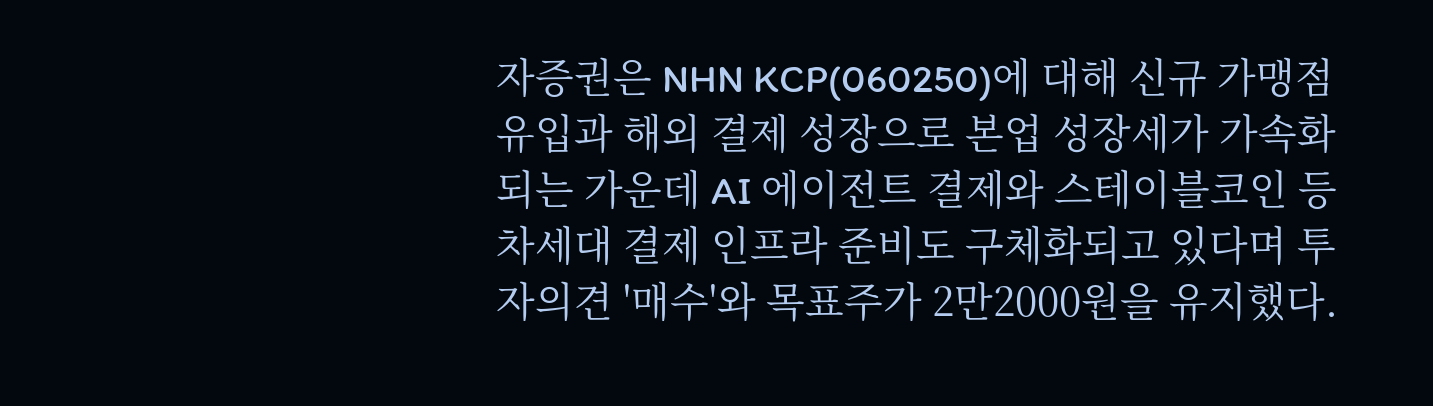자증권은 NHN KCP(060250)에 대해 신규 가맹점 유입과 해외 결제 성장으로 본업 성장세가 가속화되는 가운데 AI 에이전트 결제와 스테이블코인 등 차세대 결제 인프라 준비도 구체화되고 있다며 투자의견 '매수'와 목표주가 2만2000원을 유지했다.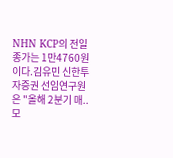NHN KCP의 전일 종가는 1만4760원이다.김유민 신한투자증권 선임연구원은 "올해 2분기 매..
모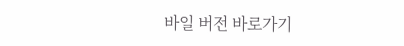바일 버전 바로가기